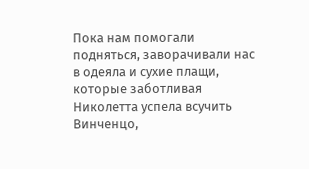Пока нам помогали подняться, заворачивали нас в одеяла и сухие плащи, которые заботливая Николетта успела всучить Винченцо,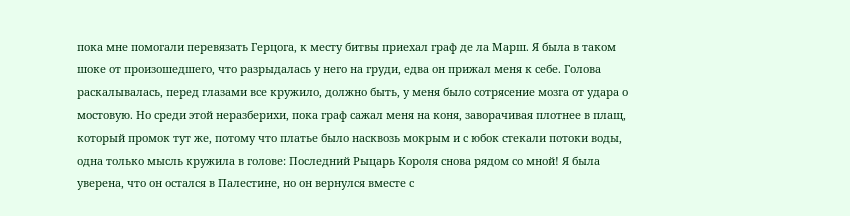пока мне помогали перевязать Герцога, к месту битвы приехал граф де ла Марш. Я была в таком шоке от произошедшего, что разрыдалась у него на груди, едва он прижал меня к себе. Голова раскалывалась, перед глазами все кружило, должно быть, у меня было сотрясение мозга от удара о мостовую. Но среди этой неразберихи, пока граф сажал меня на коня, заворачивая плотнее в плащ, который промок тут же, потому что платье было насквозь мокрым и с юбок стекали потоки воды, одна только мысль кружила в голове: Последний Рыцарь Короля снова рядом со мной! Я была уверена, что он остался в Палестине, но он вернулся вместе с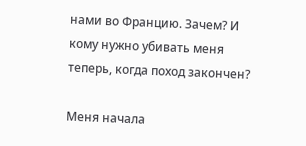нами во Францию. Зачем? И кому нужно убивать меня теперь, когда поход закончен?

Меня начала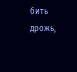бить дрожь,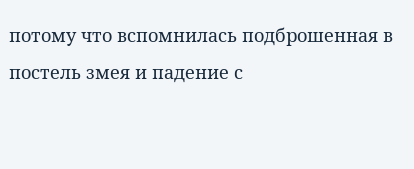потому что вспомнилась подброшенная в постель змея и падение с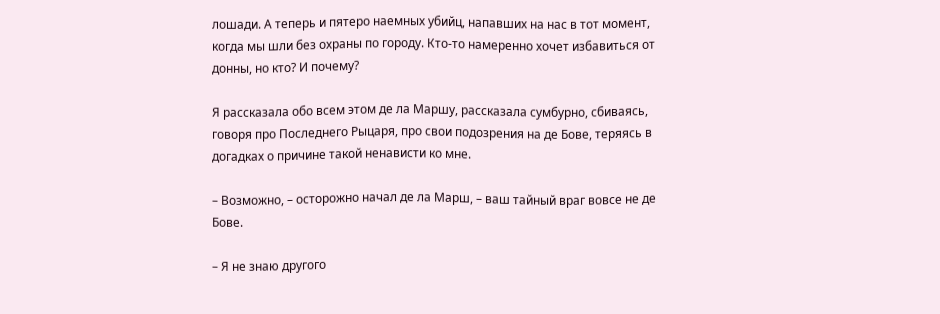лошади. А теперь и пятеро наемных убийц, напавших на нас в тот момент, когда мы шли без охраны по городу. Кто-то намеренно хочет избавиться от донны, но кто? И почему?

Я рассказала обо всем этом де ла Маршу, рассказала сумбурно, сбиваясь, говоря про Последнего Рыцаря, про свои подозрения на де Бове, теряясь в догадках о причине такой ненависти ко мне.

– Возможно, – осторожно начал де ла Марш, – ваш тайный враг вовсе не де Бове.

– Я не знаю другого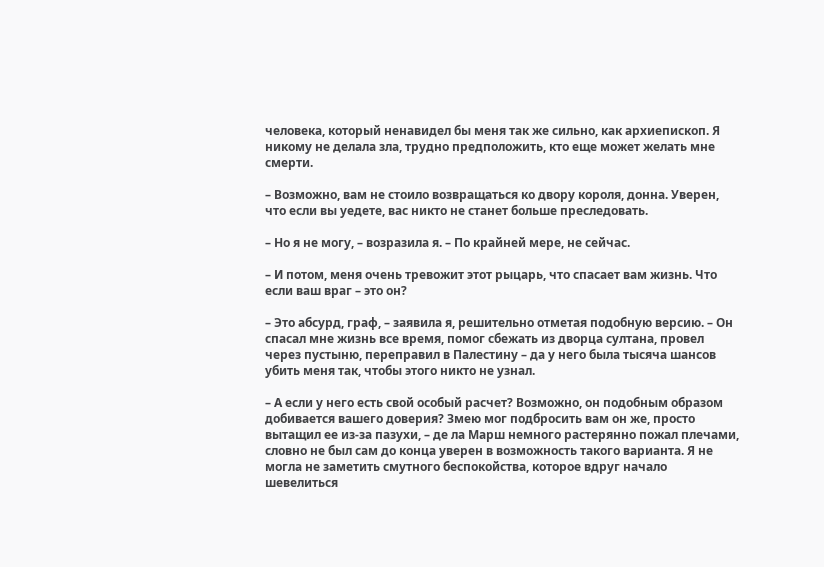человека, который ненавидел бы меня так же сильно, как архиепископ. Я никому не делала зла, трудно предположить, кто еще может желать мне смерти.

– Возможно, вам не стоило возвращаться ко двору короля, донна. Уверен, что если вы уедете, вас никто не станет больше преследовать.

– Но я не могу, – возразила я. – По крайней мере, не сейчас.

– И потом, меня очень тревожит этот рыцарь, что спасает вам жизнь. Что если ваш враг – это он?

– Это абсурд, граф, – заявила я, решительно отметая подобную версию. – Он спасал мне жизнь все время, помог сбежать из дворца султана, провел через пустыню, переправил в Палестину – да у него была тысяча шансов убить меня так, чтобы этого никто не узнал.

– А если у него есть свой особый расчет? Возможно, он подобным образом добивается вашего доверия? Змею мог подбросить вам он же, просто вытащил ее из-за пазухи, – де ла Марш немного растерянно пожал плечами, словно не был сам до конца уверен в возможность такого варианта. Я не могла не заметить смутного беспокойства, которое вдруг начало шевелиться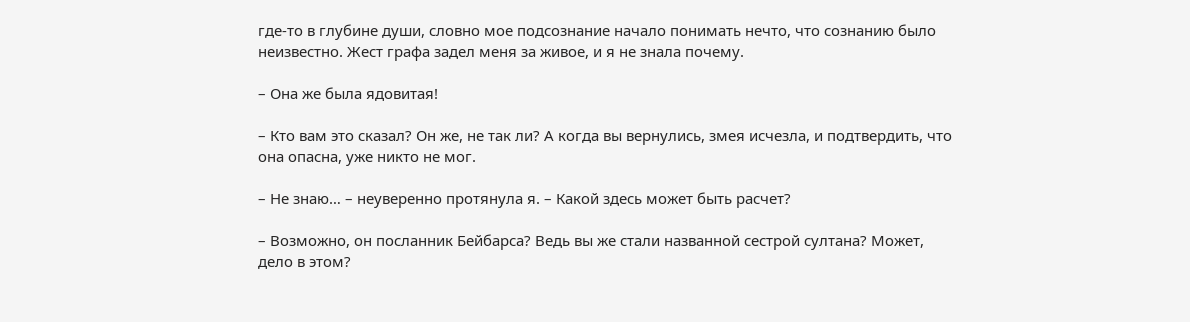где-то в глубине души, словно мое подсознание начало понимать нечто, что сознанию было неизвестно. Жест графа задел меня за живое, и я не знала почему.

– Она же была ядовитая!

– Кто вам это сказал? Он же, не так ли? А когда вы вернулись, змея исчезла, и подтвердить, что она опасна, уже никто не мог.

– Не знаю… – неуверенно протянула я. – Какой здесь может быть расчет?

– Возможно, он посланник Бейбарса? Ведь вы же стали названной сестрой султана? Может, дело в этом?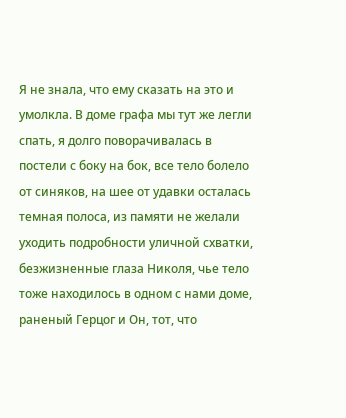Я не знала, что ему сказать на это и умолкла. В доме графа мы тут же легли спать, я долго поворачивалась в постели с боку на бок, все тело болело от синяков, на шее от удавки осталась темная полоса, из памяти не желали уходить подробности уличной схватки, безжизненные глаза Николя, чье тело тоже находилось в одном с нами доме, раненый Герцог и Он, тот, что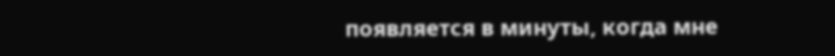появляется в минуты, когда мне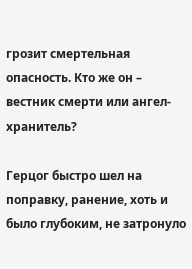грозит смертельная опасность. Кто же он – вестник смерти или ангел-хранитель?

Герцог быстро шел на поправку, ранение, хоть и было глубоким, не затронуло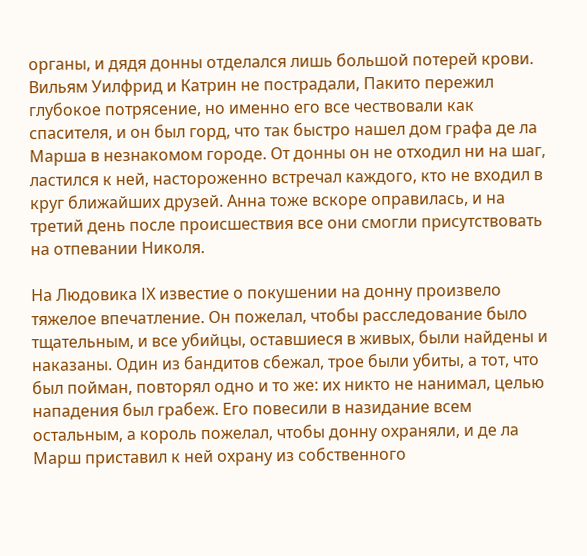органы, и дядя донны отделался лишь большой потерей крови. Вильям Уилфрид и Катрин не пострадали, Пакито пережил глубокое потрясение, но именно его все чествовали как спасителя, и он был горд, что так быстро нашел дом графа де ла Марша в незнакомом городе. От донны он не отходил ни на шаг, ластился к ней, настороженно встречал каждого, кто не входил в круг ближайших друзей. Анна тоже вскоре оправилась, и на третий день после происшествия все они смогли присутствовать на отпевании Николя.

На Людовика ІХ известие о покушении на донну произвело тяжелое впечатление. Он пожелал, чтобы расследование было тщательным, и все убийцы, оставшиеся в живых, были найдены и наказаны. Один из бандитов сбежал, трое были убиты, а тот, что был пойман, повторял одно и то же: их никто не нанимал, целью нападения был грабеж. Его повесили в назидание всем остальным, а король пожелал, чтобы донну охраняли, и де ла Марш приставил к ней охрану из собственного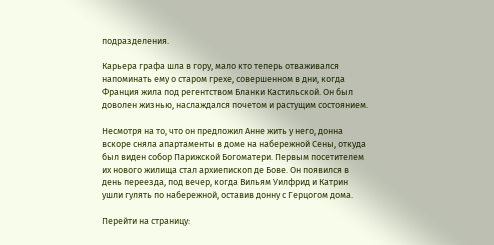подразделения.

Карьера графа шла в гору, мало кто теперь отваживался напоминать ему о старом грехе, совершенном в дни, когда Франция жила под регентством Бланки Кастильской. Он был доволен жизнью, наслаждался почетом и растущим состоянием.

Несмотря на то, что он предложил Анне жить у него, донна вскоре сняла апартаменты в доме на набережной Сены, откуда был виден собор Парижской Богоматери. Первым посетителем их нового жилища стал архиепископ де Бове. Он появился в день переезда, под вечер, когда Вильям Уилфрид и Катрин ушли гулять по набережной, оставив донну с Герцогом дома.

Перейти на страницу: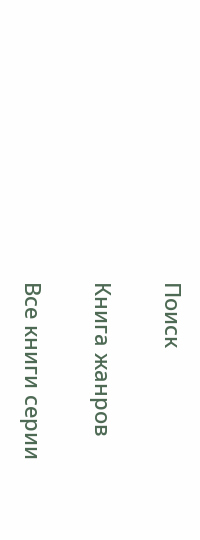Поиск

Книга жанров

Все книги серии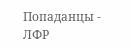Попаданцы - ЛФР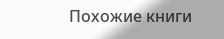Похожие книги